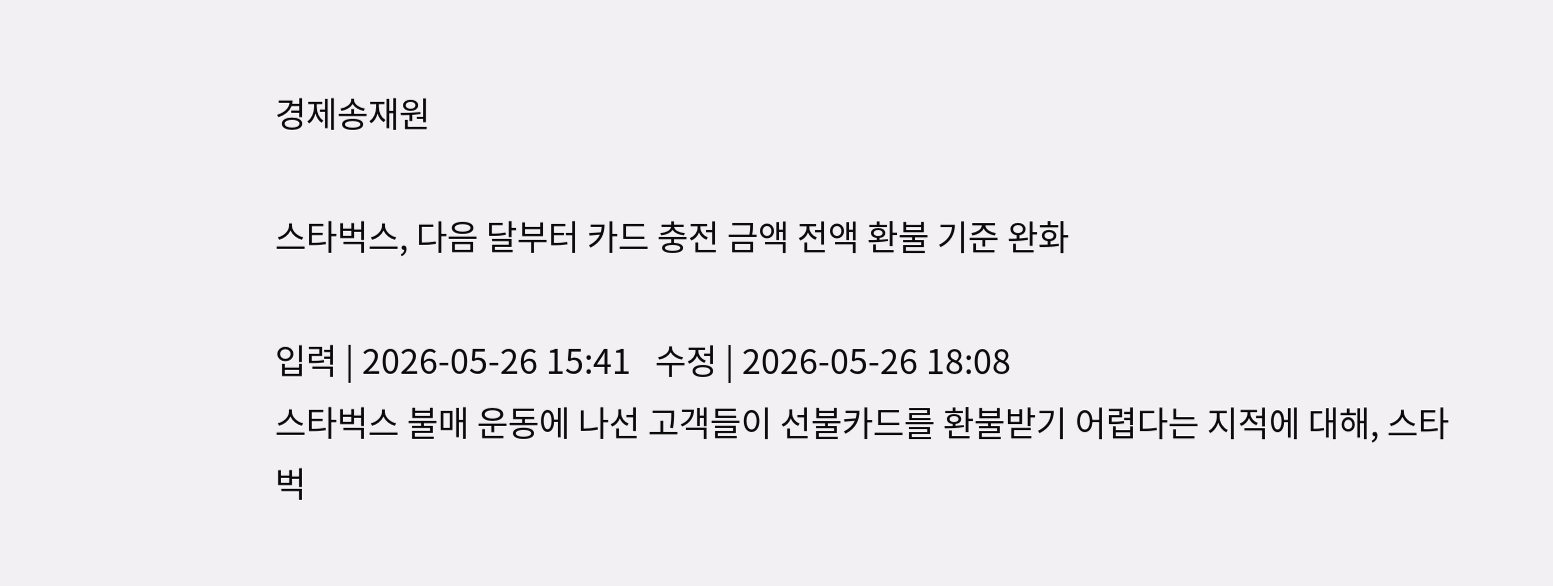경제송재원

스타벅스, 다음 달부터 카드 충전 금액 전액 환불 기준 완화

입력 | 2026-05-26 15:41   수정 | 2026-05-26 18:08
스타벅스 불매 운동에 나선 고객들이 선불카드를 환불받기 어렵다는 지적에 대해, 스타벅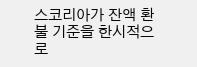스코리아가 잔액 환불 기준을 한시적으로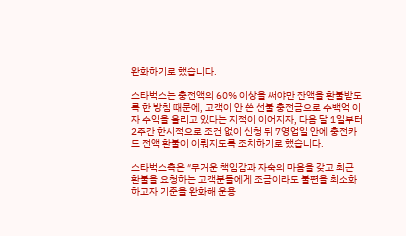완화하기로 했습니다.

스타벅스는 충전액의 60% 이상을 써야만 잔액을 환불받도록 한 방침 때문에, 고객이 안 쓴 선불 충전금으로 수백억 이자 수익을 올리고 있다는 지적이 이어지자, 다음 달 1일부터 2주간 한시적으로 조건 없이 신청 뒤 7영업일 안에 충전카드 전액 환불이 이뤄지도록 조치하기로 했습니다.

스타벅스측은 ″무거운 책임감과 자숙의 마음을 갖고 최근 환불을 요청하는 고객분들에게 조금이라도 불편을 최소화하고자 기준을 완화해 운용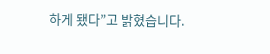하게 됐다”고 밝혔습니다.